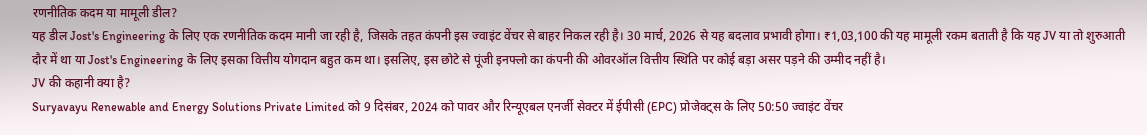रणनीतिक कदम या मामूली डील?
यह डील Jost's Engineering के लिए एक रणनीतिक कदम मानी जा रही है, जिसके तहत कंपनी इस ज्वाइंट वेंचर से बाहर निकल रही है। 30 मार्च, 2026 से यह बदलाव प्रभावी होगा। ₹1,03,100 की यह मामूली रकम बताती है कि यह JV या तो शुरुआती दौर में था या Jost's Engineering के लिए इसका वित्तीय योगदान बहुत कम था। इसलिए, इस छोटे से पूंजी इनफ्लो का कंपनी की ओवरऑल वित्तीय स्थिति पर कोई बड़ा असर पड़ने की उम्मीद नहीं है।
JV की कहानी क्या है?
Suryavayu Renewable and Energy Solutions Private Limited को 9 दिसंबर, 2024 को पावर और रिन्यूएबल एनर्जी सेक्टर में ईपीसी (EPC) प्रोजेक्ट्स के लिए 50:50 ज्वाइंट वेंचर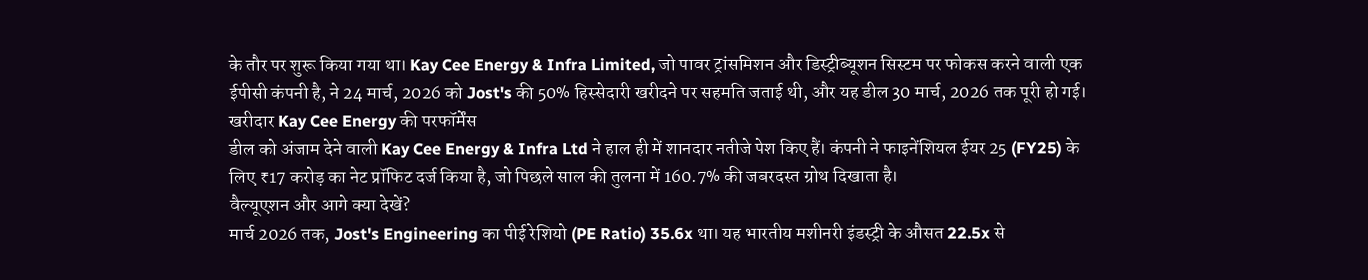के तौर पर शुरू किया गया था। Kay Cee Energy & Infra Limited, जो पावर ट्रांसमिशन और डिस्ट्रीब्यूशन सिस्टम पर फोकस करने वाली एक ईपीसी कंपनी है, ने 24 मार्च, 2026 को Jost's की 50% हिस्सेदारी खरीदने पर सहमति जताई थी, और यह डील 30 मार्च, 2026 तक पूरी हो गई।
खरीदार Kay Cee Energy की परफॉर्मेंस
डील को अंजाम देने वाली Kay Cee Energy & Infra Ltd ने हाल ही में शानदार नतीजे पेश किए हैं। कंपनी ने फाइनेंशियल ईयर 25 (FY25) के लिए ₹17 करोड़ का नेट प्रॉफिट दर्ज किया है, जो पिछले साल की तुलना में 160.7% की जबरदस्त ग्रोथ दिखाता है।
वैल्यूएशन और आगे क्या देखें?
मार्च 2026 तक, Jost's Engineering का पीई रेशियो (PE Ratio) 35.6x था। यह भारतीय मशीनरी इंडस्ट्री के औसत 22.5x से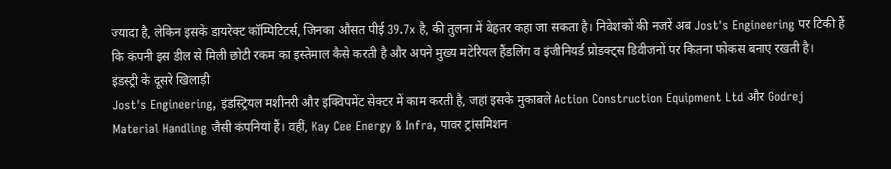ज्यादा है, लेकिन इसके डायरेक्ट कॉम्पिटिटर्स, जिनका औसत पीई 39.7x है, की तुलना में बेहतर कहा जा सकता है। निवेशकों की नजरें अब Jost's Engineering पर टिकी हैं कि कंपनी इस डील से मिली छोटी रकम का इस्तेमाल कैसे करती है और अपने मुख्य मटेरियल हैंडलिंग व इंजीनियर्ड प्रोडक्ट्स डिवीजनों पर कितना फोकस बनाए रखती है।
इंडस्ट्री के दूसरे खिलाड़ी
Jost's Engineering, इंडस्ट्रियल मशीनरी और इक्विपमेंट सेक्टर में काम करती है, जहां इसके मुकाबले Action Construction Equipment Ltd और Godrej Material Handling जैसी कंपनियां हैं। वहीं, Kay Cee Energy & Infra, पावर ट्रांसमिशन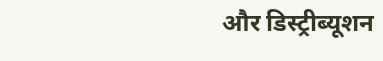और डिस्ट्रीब्यूशन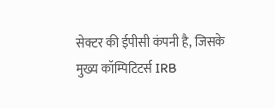सेक्टर की ईपीसी कंपनी है, जिसके मुख्य कॉम्पिटिटर्स IRB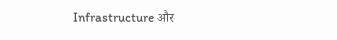Infrastructure और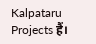Kalpataru Projects हैं।